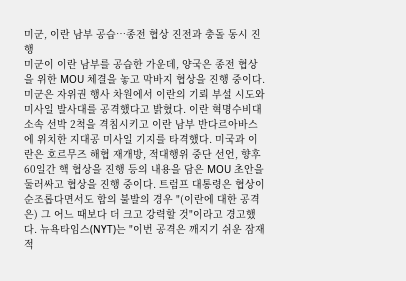미군, 이란 남부 공습…종전 협상 진전과 충돌 동시 진행
미군이 이란 남부를 공습한 가운데, 양국은 종전 협상을 위한 MOU 체결을 놓고 막바지 협상을 진행 중이다. 미군은 자위권 행사 차원에서 이란의 기뢰 부설 시도와 미사일 발사대를 공격했다고 밝혔다. 이란 혁명수비대 소속 선박 2척을 격침시키고 이란 남부 반다르아바스에 위치한 지대공 미사일 기지를 타격했다. 미국과 이란은 호르무즈 해협 재개방, 적대행위 중단 선언, 향후 60일간 핵 협상을 진행 등의 내용을 담은 MOU 초안을 둘러싸고 협상을 진행 중이다. 트럼프 대통령은 협상이 순조롭다면서도 합의 불발의 경우 "(이란에 대한 공격은) 그 어느 때보다 더 크고 강력할 것"이라고 경고했다. 뉴욕타임스(NYT)는 "이번 공격은 깨지기 쉬운 잠재적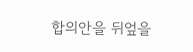합의안을 뒤엎을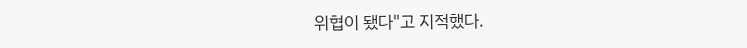위협이 됐다"고 지적했다.